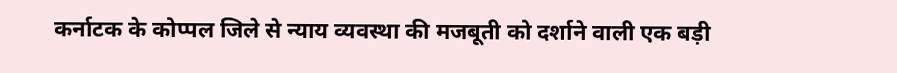कर्नाटक के कोप्पल जिले से न्याय व्यवस्था की मजबूती को दर्शाने वाली एक बड़ी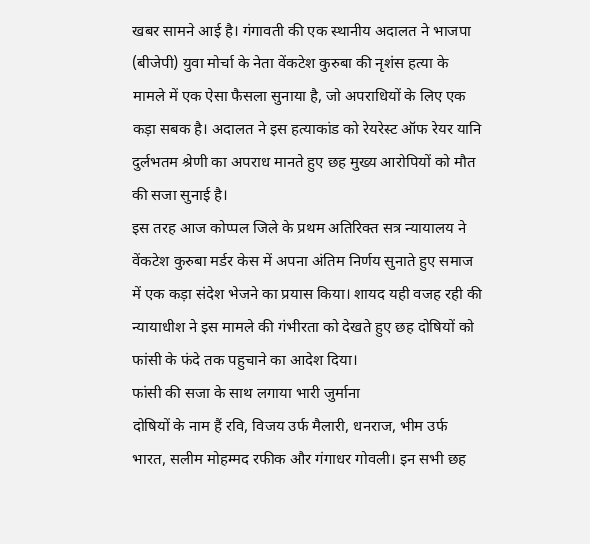खबर सामने आई है। गंगावती की एक स्थानीय अदालत ने भाजपा (बीजेपी) युवा मोर्चा के नेता वेंकटेश कुरुबा की नृशंस हत्या के मामले में एक ऐसा फैसला सुनाया है, जो अपराधियों के लिए एक कड़ा सबक है। अदालत ने इस हत्याकांड को रेयरेस्ट ऑफ रेयर यानि दुर्लभतम श्रेणी का अपराध मानते हुए छह मुख्य आरोपियों को मौत की सजा सुनाई है।
इस तरह आज कोप्पल जिले के प्रथम अतिरिक्त सत्र न्यायालय ने वेंकटेश कुरुबा मर्डर केस में अपना अंतिम निर्णय सुनाते हुए समाज में एक कड़ा संदेश भेजने का प्रयास किया। शायद यही वजह रही की न्यायाधीश ने इस मामले की गंभीरता को देखते हुए छह दोषियों को फांसी के फंदे तक पहुचाने का आदेश दिया।
फांसी की सजा के साथ लगाया भारी जुर्माना
दोषियों के नाम हैं रवि, विजय उर्फ मैलारी, धनराज, भीम उर्फ भारत, सलीम मोहम्मद रफीक और गंगाधर गोवली। इन सभी छह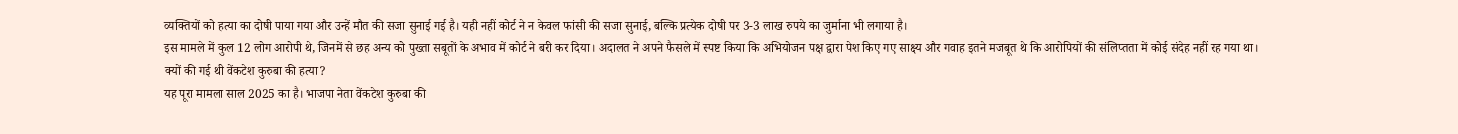व्यक्तियों को हत्या का दोषी पाया गया और उन्हें मौत की सजा सुनाई गई है। यही नहीं कोर्ट ने न केवल फांसी की सजा सुनाई, बल्कि प्रत्येक दोषी पर 3-3 लाख रुपये का जुर्माना भी लगाया है।
इस मामले में कुल 12 लोग आरोपी थे, जिनमें से छह अन्य को पुख्ता सबूतों के अभाव में कोर्ट ने बरी कर दिया। अदालत ने अपने फैसले में स्पष्ट किया कि अभियोजन पक्ष द्वारा पेश किए गए साक्ष्य और गवाह इतने मजबूत थे कि आरोपियों की संलिप्तता में कोई संदेह नहीं रह गया था।
क्यों की गई थी वेंकटेश कुरुबा की हत्या?
यह पूरा मामला साल 2025 का है। भाजपा नेता वेंकटेश कुरुबा की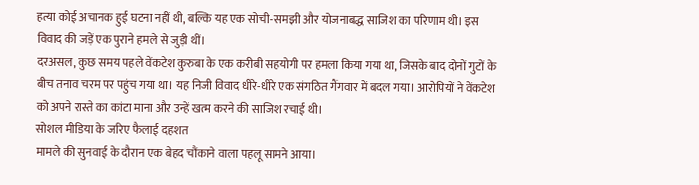हत्या कोई अचानक हुई घटना नहीं थी, बल्कि यह एक सोची-समझी और योजनाबद्ध साजिश का परिणाम थी। इस विवाद की जड़ें एक पुराने हमले से जुड़ी थीं।
दरअसल, कुछ समय पहले वेंकटेश कुरुबा के एक करीबी सहयोगी पर हमला किया गया था, जिसके बाद दोनों गुटों के बीच तनाव चरम पर पहुंच गया था। यह निजी विवाद धीरे-धीरे एक संगठित गैंगवार में बदल गया। आरोपियों ने वेंकटेश को अपने रास्ते का कांटा माना और उन्हें खत्म करने की साजिश रचाई थी।
सोशल मीडिया के जरिए फैलाई दहशत
मामले की सुनवाई के दौरान एक बेहद चौंकाने वाला पहलू सामने आया।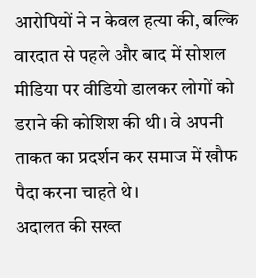आरोपियों ने न केवल हत्या की, बल्कि वारदात से पहले और बाद में सोशल मीडिया पर वीडियो डालकर लोगों को डराने की कोशिश की थी। वे अपनी ताकत का प्रदर्शन कर समाज में खौफ पैदा करना चाहते थे।
अदालत की सख्त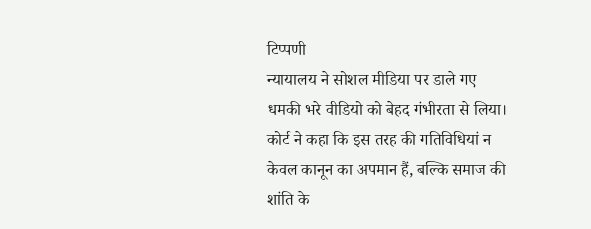टिप्पणी
न्यायालय ने सोशल मीडिया पर डाले गए धमकी भरे वीडियो को बेहद गंभीरता से लिया। कोर्ट ने कहा कि इस तरह की गतिविधियां न केवल कानून का अपमान हैं, बल्कि समाज की शांति के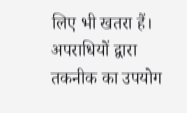लिए भी खतरा हैं। अपराधियों द्वारा तकनीक का उपयोग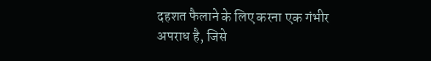दहशत फैलाने के लिए करना एक गंभीर अपराध है, जिसे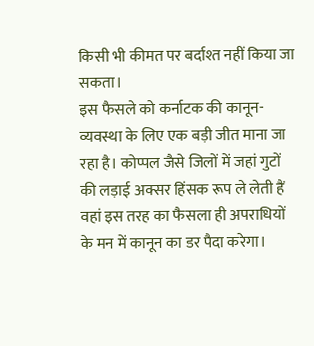किसी भी कीमत पर बर्दाश्त नहीं किया जा सकता।
इस फैसले को कर्नाटक की कानून-व्यवस्था के लिए एक बड़ी जीत माना जा रहा है। कोप्पल जैसे जिलों में जहां गुटों की लड़ाई अक्सर हिंसक रूप ले लेती हैं वहां इस तरह का फैसला ही अपराधियों के मन में कानून का डर पैदा करेगा।